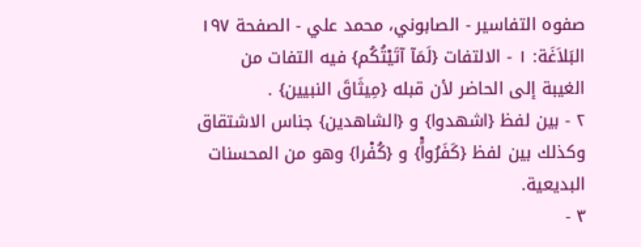صفوه التفاسير - الصابوني، محمد علي - الصفحة ١٩٧
البَلاَغَة: ١ - الالتفات {لَمَآ آتَيْتُكُم} فيه التفات من الغيبة إلى الحاضر لأن قبله {مِيثَاقَ النبيين} .
٢ - بين لفظ {اشهدوا} و {الشاهدين} جناس الاشتقاق وكذلك بين لفظ {كَفَرُواًْ} و {كُفْرا} وهو من المحسنات البديعية.
٣ -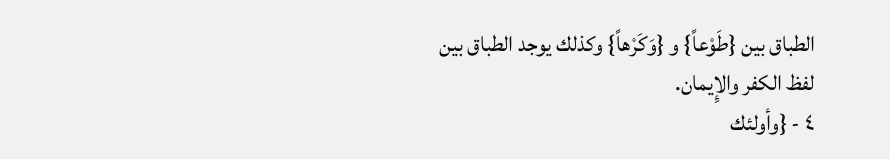الطباق بين {طَوْعاً} و {وَكَرْهاً} وكذلك يوجد الطباق بين لفظ الكفر والإِيمان.
٤ - {وأولئك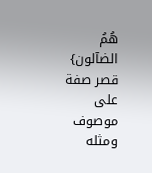هُمُ الضآلون} قصر صفة على موصوف ومثله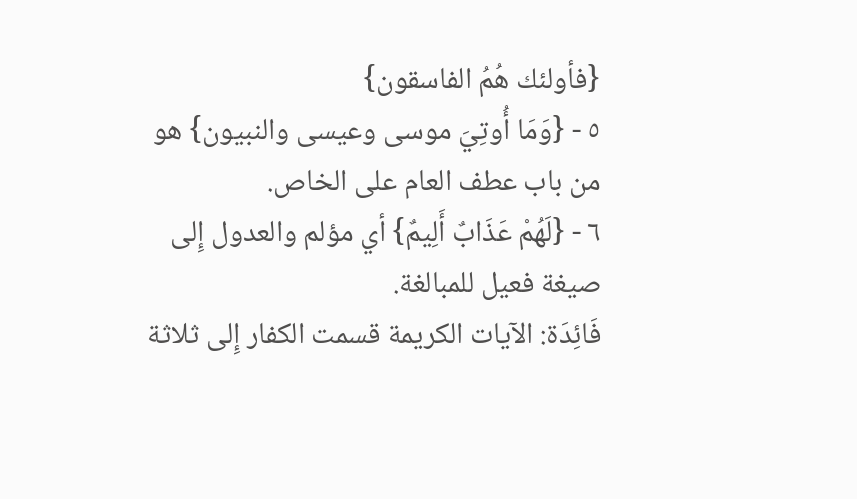{فأولئك هُمُ الفاسقون}
٥ - {وَمَا أُوتِيَ موسى وعيسى والنبيون} هو من باب عطف العام على الخاص.
٦ - {لَهُمْ عَذَابٌ أَلِيمٌ} أي مؤلم والعدول إِلى صيغة فعيل للمبالغة.
فَائِدَة: الآيات الكريمة قسمت الكفار إِلى ثلاثة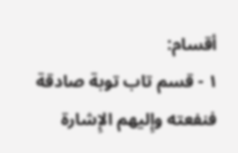أقسام:
١ - قسم تاب توبة صادقة فنفعته وإِليهم الإِشارة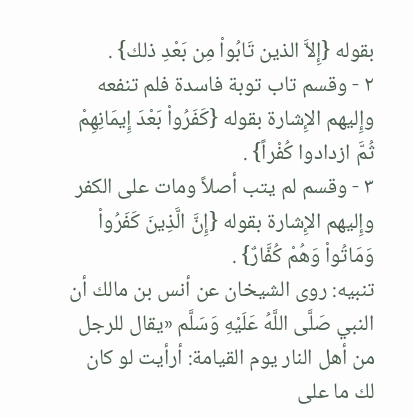بقوله {إِلاَّ الذين تَابُواْ مِن بَعْدِ ذلك} .
٢ - وقسم تاب توبة فاسدة فلم تنفعه وإِليهم الإِشارة بقوله {كَفَرُواْ بَعْدَ إِيمَانِهِمْ ثُمَّ ازدادوا كُفْراً} .
٣ - وقسم لم يتب أصلاً ومات على الكفر وإِليهم الإِشارة بقوله {إِنَّ الَّذِينَ كَفَرُواْ وَمَاتُواْ وَهُمْ كُفَّارٌ} .
تنبيه: روى الشيخان عن أنس بن مالك أن النبي صَلَّى اللَّهُ عَلَيْهِ وَسَلَّم «يقال للرجل من أهل النار يوم القيامة: أرأيت لو كان لك ما على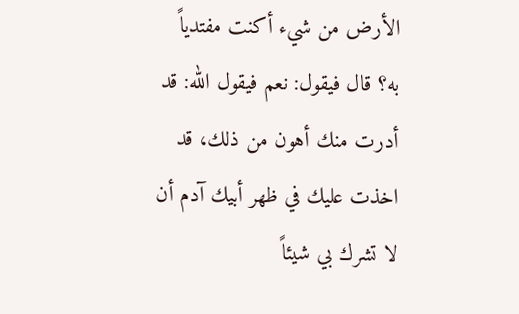الأرض من شيء أكنت مفتدياً به؟ قال فيقول: نعم فيقول الله: قد أدرت منك أهون من ذلك، قد اخذت عليك في ظهر أبيك آدم أن لا تشرك بي شيئاً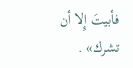فأبيتَ إِلا أن تشرك» .